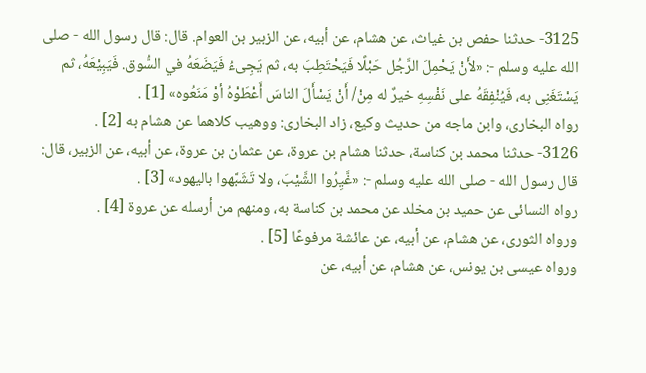3125- حدثنا حفص بن غياث، عن هشام، عن أبيه، عن الزبير بن العوام. قال: قال رسول الله - صلى الله عليه وسلم -: «لأَنْ يَحْمِلَ الرَّجُل حَبْلًا فَيَحْتَطِبَ به، ثم يَجِىءُ فَيَضَعَهُ في السُّوق. فَيَبِيْعَهُ، ثم يَسْتَغَنِى به، فَيُنْفِقَهُ على نَفْسِهِ خيرٌ له مِنْ/ أَنْ يَسْأَلَ الناسَ أَعْطَوْهُ أوْ مَنَعُوه» [1] .
رواه البخارى، وابن ماجه من حديث وكيع، زاد البخارى: ووهيب كلاهما عن هشام به [2] .
3126- حدثنا محمد بن كناسة، حدثنا هشام بن عروة، عن عثمان بن عروة، عن أبيه، عن الزبير، قال: قال رسول الله - صلى الله عليه وسلم -: «غَّيِرُوا الشَّيْبَ، ولا تَشَبَّهوا باليهود» [3] .
رواه النسائى عن حميد بن مخلد عن محمد بن كناسة به، ومنهم من أرسله عن عروة [4] .
ورواه الثورى، عن هشام، عن أبيه، عن عائشة مرفوعًا [5] .
ورواه عيسى بن يونس، عن هشام، عن أبيه، عن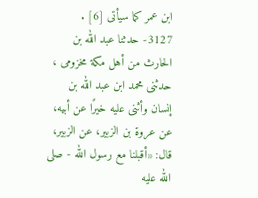ابن عمر كما سيأتى [6] .
3127- حدثنا عبد الله بن الحارث من أهل مكة مخزومى ، حدثنى محمد ابن عبد الله بن إنسان وأثنى عليه خيرًا عن أبيه، عن عروة بن الزبير، عن الزبير، قال: «أقبلنا مع رسول الله - صلى الله عليه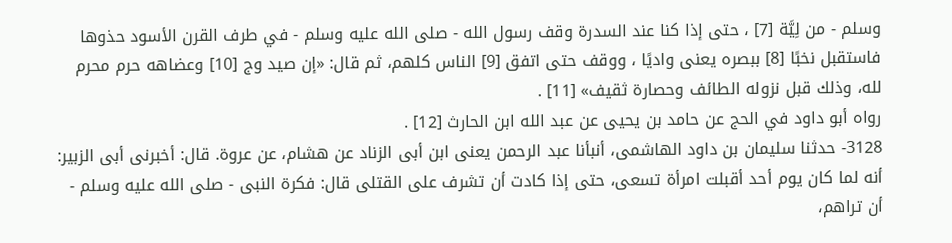وسلم - من لِيَّة [7] ، حتى إذا كنا عند السدرة وقف رسول الله - صلى الله عليه وسلم - في طرف القرن الأسود حذوها فاستقبل نخبًا [8] ببصره يعنى واديًا ، ووقف حتى اتفق [9] الناس كلهم، ثم قال: «إن صيد وج [10] وعضاهه حرم محرم لله، وذلك قبل نزوله الطائف وحصارة ثقيف» [11] .
رواه أبو داود في الحج عن حامد بن يحيى عن عبد الله ابن الحارث [12] .
3128- حدثنا سليمان بن داود الهاشمى، أنبأنا عبد الرحمن يعنى ابن أبى الزناد عن هشام، عن عروة. قال: أخبرنى أبى الزبير: أنه لما كان يوم أحد أقبلت امرأة تسعى، حتى إذا كادت أن تشرف على القتلى قال: فكرة النبى - صلى الله عليه وسلم - أن تراهم،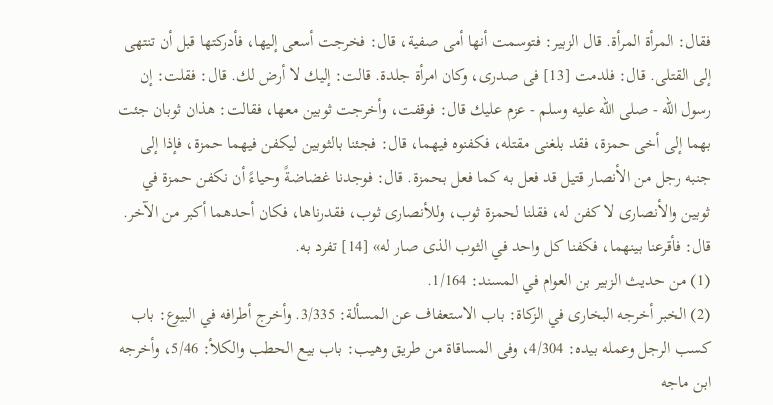فقال: المرأة المرأة. قال الزبير: فتوسمت أنها أمى صفية، قال: فخرجت أسعى إليها، فأدركتها قبل أن تنتهى إلى القتلى. قال: فلدمت [13] فى صدرى، وكان امرأة جلدة. قالت: إليك لا أرض لك. قال: فقلت: إن رسول الله - صلى الله عليه وسلم - عزم عليك قال: فوقفت، وأخرجت ثوبين معها، فقالت: هذان ثوبان جئت بهما إلى أخى حمزة، فقد بلغنى مقتله، فكفنوه فيهما، قال: فجئنا بالثوبين ليكفن فيهما حمزة، فإذا إلى جنبه رجل من الأنصار قتيل قد فعل به كما فعل بحمزة. قال: فوجدنا غضاضةً وحياءً أن نكفن حمزة في ثوبين والأنصارى لا كفن له، فقلنا لحمزة ثوب، وللأنصارى ثوب، فقدرناها، فكان أحدهما أكبر من الآخر. قال: فأقرعنا بينهما، فكفنا كل واحد في الثوب الذى صار له» [14] تفرد به.
(1) من حديث الزبير بن العوام في المسند: 1/164.
(2) الخبر أخرجه البخارى في الزكاة: باب الاستعفاف عن المسألة: 3/335. وأخرج أطرافه في البيوع: باب كسب الرجل وعمله بيده: 4/304، وفى المساقاة من طريق وهيب: باب بيع الحطب والكلأ: 5/46، وأخرجه ابن ماجه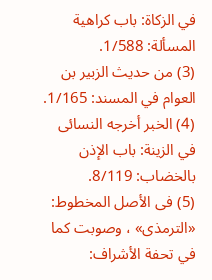في الزكاة: باب كراهية المسألة: 1/588.
(3) من حديث الزبير بن العوام في المسند: 1/165.
(4) الخبر أخرجه النسائى في الزينة: باب الإذن بالخضاب: 8/119.
(5) فى الأصل المخطوط: «الترمذى» ، وصوبت كما في تحفة الأشراف: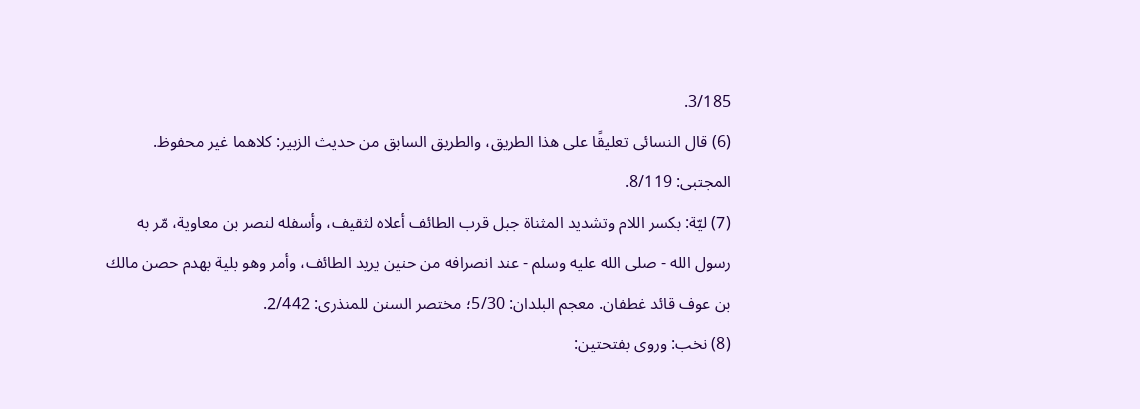3/185.
(6) قال النسائى تعليقًا على هذا الطريق، والطريق السابق من حديث الزبير: كلاهما غير محفوظ. المجتبى: 8/119.
(7) ليّة: بكسر اللام وتشديد المثناة جبل قرب الطائف أعلاه لثقيف، وأسفله لنصر بن معاوية، مّر به رسول الله - صلى الله عليه وسلم - عند انصرافه من حنين يريد الطائف، وأمر وهو بلية بهدم حصن مالك بن عوف قائد غطفان. معجم البلدان: 5/30؛ مختصر السنن للمنذرى: 2/442.
(8) نخب: وروى بفتحتين: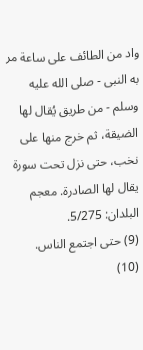واد من الطائف على ساعة مر به النبى - صلى الله عليه وسلم - من طريق يُقال لها الضيقة، ثم خرج منها على نخب، حتى نزل تحت سورة يقال لها الصادرة. معجم البلدان: 5/275.
(9) حتى اجتمع الناس.
(10)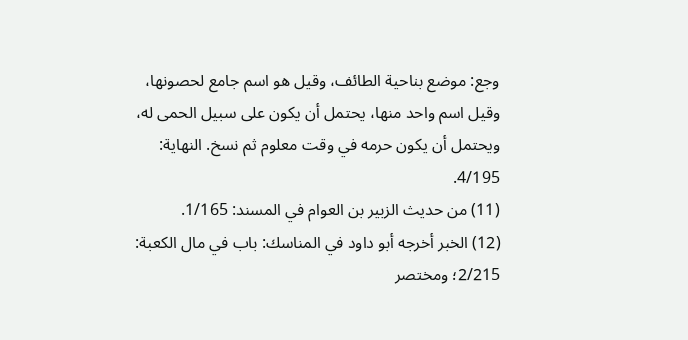وجع: موضع بناحية الطائف، وقيل هو اسم جامع لحصونها، وقيل اسم واحد منها، يحتمل أن يكون على سبيل الحمى له، ويحتمل أن يكون حرمه في وقت معلوم ثم نسخ. النهاية: 4/195.
(11) من حديث الزبير بن العوام في المسند: 1/165.
(12) الخبر أخرجه أبو داود في المناسك: باب في مال الكعبة: 2/215؛ ومختصر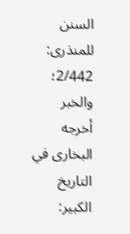السنن للمنذرى: 2/442؛ والخبر أخرجه البخارى في التاريخ الكبير: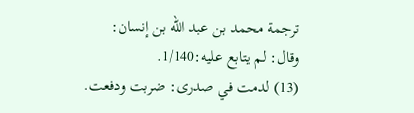ترجمة محمد بن عبد الله بن إنسان: وقال: لم يتابع عليه:1/140.
(13) لدمت في صدرى: ضربت ودفعت.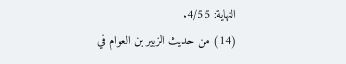النهاية: 4/55.
(14) من حديث الزبير بن العوام في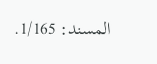المسند: 1/165.